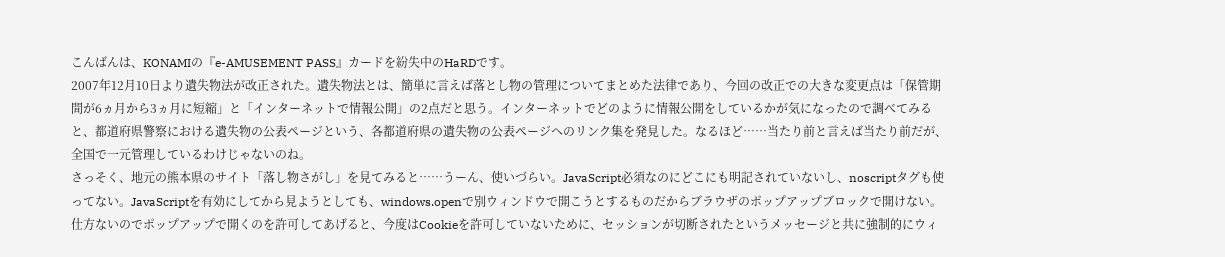こんばんは、KONAMIの『e-AMUSEMENT PASS』カードを紛失中のHaRDです。
2007年12月10日より遺失物法が改正された。遺失物法とは、簡単に言えば落とし物の管理についてまとめた法律であり、今回の改正での大きな変更点は「保管期間が6ヵ月から3ヵ月に短縮」と「インターネットで情報公開」の2点だと思う。インターネットでどのように情報公開をしているかが気になったので調べてみると、都道府県警察における遺失物の公表ページという、各都道府県の遺失物の公表ページへのリンク集を発見した。なるほど……当たり前と言えば当たり前だが、全国で一元管理しているわけじゃないのね。
さっそく、地元の熊本県のサイト「落し物さがし」を見てみると……うーん、使いづらい。JavaScript必須なのにどこにも明記されていないし、noscriptタグも使ってない。JavaScriptを有効にしてから見ようとしても、windows.openで別ウィンドウで開こうとするものだからブラウザのポップアップブロックで開けない。仕方ないのでポップアップで開くのを許可してあげると、今度はCookieを許可していないために、セッションが切断されたというメッセージと共に強制的にウィ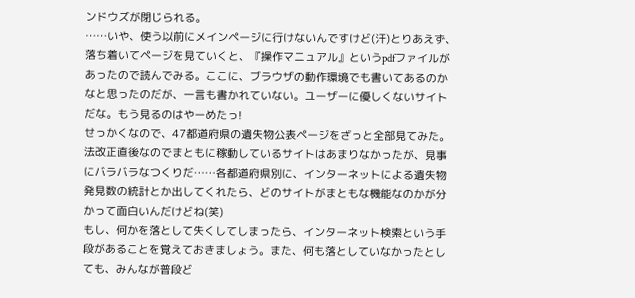ンドウズが閉じられる。
……いや、使う以前にメインページに行けないんですけど(汗)とりあえず、落ち着いてページを見ていくと、『操作マニュアル』というpdfファイルがあったので読んでみる。ここに、ブラウザの動作環境でも書いてあるのかなと思ったのだが、一言も書かれていない。ユーザーに優しくないサイトだな。もう見るのはやーめたっ!
せっかくなので、47都道府県の遺失物公表ページをざっと全部見てみた。法改正直後なのでまともに稼動しているサイトはあまりなかったが、見事にバラバラなつくりだ……各都道府県別に、インターネットによる遺失物発見数の統計とか出してくれたら、どのサイトがまともな機能なのかが分かって面白いんだけどね(笑)
もし、何かを落として失くしてしまったら、インターネット検索という手段があることを覚えておきましょう。また、何も落としていなかったとしても、みんなが普段ど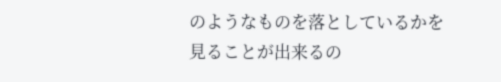のようなものを落としているかを見ることが出来るの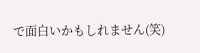で面白いかもしれません(笑)